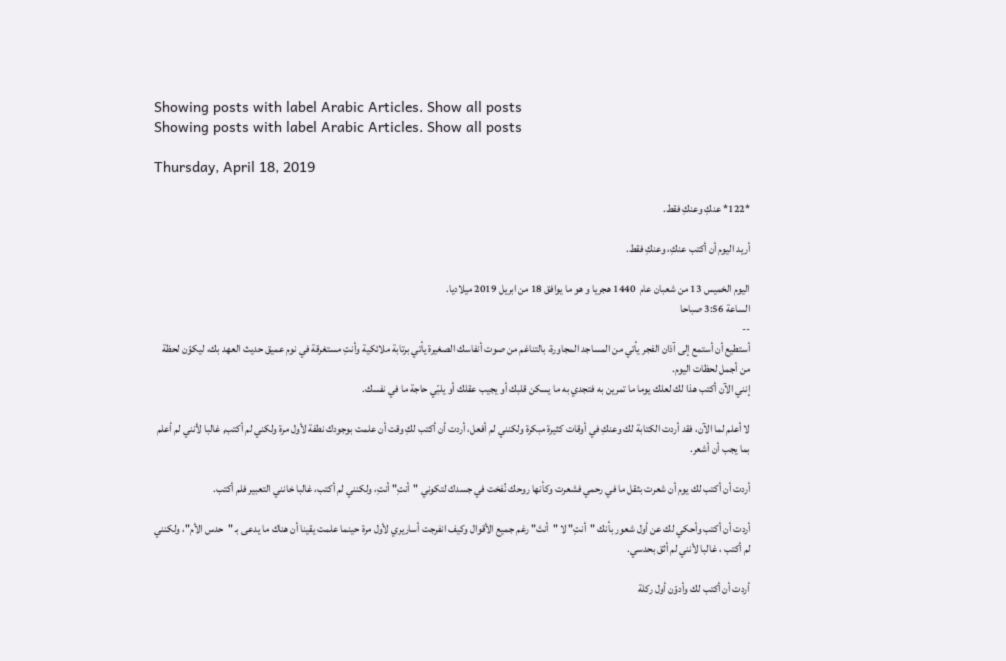Showing posts with label Arabic Articles. Show all posts
Showing posts with label Arabic Articles. Show all posts

Thursday, April 18, 2019

*122* عنكِ وعنكِ فقط.

أريد اليوم أن أكتب عنكِ، وعنكِ فقط.

اليوم الخميس 13 من شعبان عام  1440 هجريا و هو ما يوافق 18 من ابريل 2019 ميلاديا.
الساعة 3:56 صباحا
--
أستطيع أن أستمع إلى آذان الفجر يأتي من المساجد المجاورة، بالتناغم من صوت أنفاسك الصغيرة يأتي برتابة ملائكية وأنتِ مستغرقة في نوم عميق حديث العهد بك، ليكوّن لحظة من أجمل لحظات اليوم.
إنني الآن أكتب هذا لك لعلك يوما ما تمرين به فتجدي به ما يسكن قلبك أو يجيب عقلك أو يلبّي حاجة ما في نفسك.

لا أعلم لما الآن، فقد أردت الكتابة لك وعنكِ في أوقات كثيرة مبكرة ولكنني لم أفعل، أردت أن أكتب لكِ وقت أن علمت بوجودك نطفة لأول مرة ولكني لم أكتب, غالبا لأنني لم أعلم بما يجب أن أشعر.

أردت أن أكتب لك يوم أن شعرت بثقل ما في رحمي فشعرت وكأنها روحك نُفخت في جسدك لتكوني "أنتِ" أنتِ، ولكنني لم أكتب، غالبا خانني التعبير فلم أكتب.

أردت أن أكتب وأحكي لك عن أول شعور بأنك "أنتِ" لا "أنتَ" رغم جميع الأقوال وكيف انفرجت أساريري لأول مرة حينما علمت يقينا أن هناك ما يدعى بـ "حدس الأم"، ولكنني لم أكتب ، غالبا لأنني لم أثق بحدسي.

أردت أن أكتب لك وأدوّن أول ركلة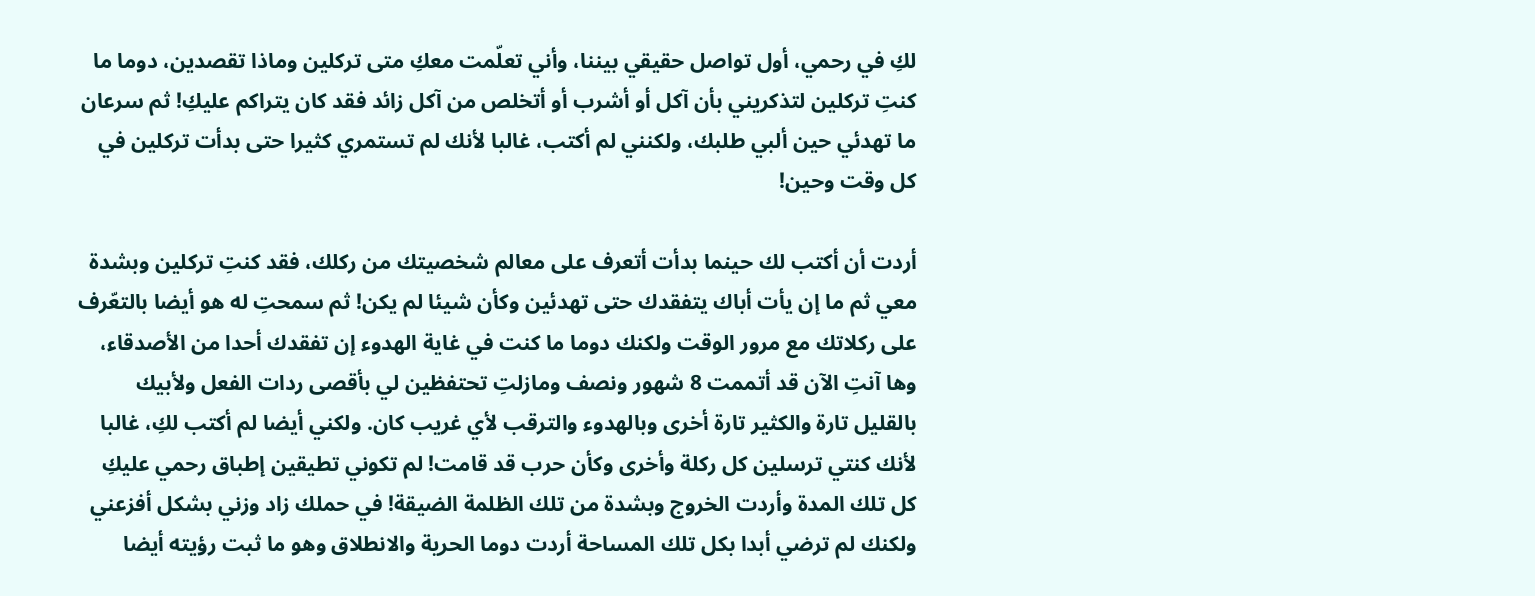لكِ في رحمي، أول تواصل حقيقي بيننا، وأني تعلّمت معكِ متى تركلين وماذا تقصدين، دوما ما كنتِ تركلين لتذكريني بأن آكل أو أشرب أو أتخلص من آكل زائد فقد كان يتراكم عليكِ! ثم سرعان ما تهدئي حين ألبي طلبك، ولكنني لم أكتب، غالبا لأنك لم تستمري كثيرا حتى بدأت تركلين في كل وقت وحين!

أردت أن أكتب لك حينما بدأت أتعرف على معالم شخصيتك من ركلك، فقد كنتِ تركلين وبشدة معي ثم ما إن يأت أباك يتفقدك حتى تهدئين وكأن شيئا لم يكن! ثم سمحتِ له هو أيضا بالتعّرف على ركلاتك مع مرور الوقت ولكنك دوما ما كنت في غاية الهدوء إن تفقدك أحدا من الأصدقاء، وها آنتِ الآن قد أتممت 8 شهور ونصف ومازلتِ تحتفظين لي بأقصى ردات الفعل ولأبيك بالقليل تارة والكثير تارة أخرى وبالهدوء والترقب لأي غريب كان. ولكني أيضا لم أكتب لكِ، غالبا لأنك كنتي ترسلين كل ركلة وأخرى وكأن حرب قد قامت! لم تكوني تطيقين إطباق رحمي عليكِ كل تلك المدة وأردت الخروج وبشدة من تلك الظلمة الضيقة! في حملك زاد وزني بشكل أفزعني ولكنك لم ترضي أبدا بكل تلك المساحة أردت دوما الحرية والانطلاق وهو ما ثبت رؤيته أيضا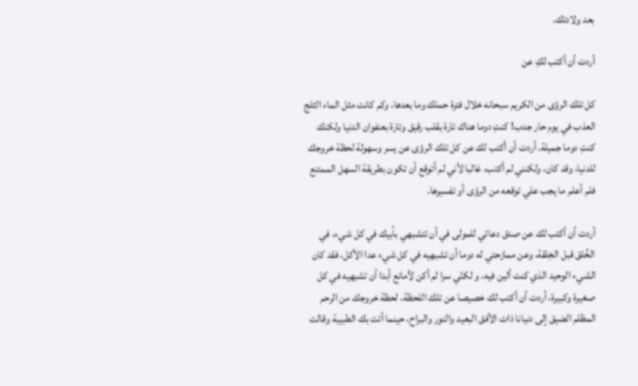بعد ولادتك.

أردت أن أكتب لكِ عن

كل تلك الرؤى من الكريم سبحانه خلال فترة حملك وما بعدها، وكم كانت مثل الماء الثلج العذب في يوم حار جدب! كنتِ دوما هناك تارة بقلب رقيق وتارة بعنفوان الدنيا ولكنك كنتِ دوما جميلة. أردت أن أكتب لك عن كل تلك الرؤى عن يسر وسهولة لحظة خروجك للدنيا، وقد كان، ولكنني لم أكتب، غالبا لأني لم أتوقع أن تكون بطريقة السهل الممتنع فلم أعلم ما يجب علي توقعه من الرؤى أو تفسيرها.

أردت أن أكتب لك عن صدق دعائي للمولى في أن تتشبهي بأبيك في كل شيء، في الخُلق قبل الخِلقة، وعن ممازحتي له دوما أن تشبهيه في كل شيء عدا الأكل، فقد كان الشيء الوحيد الذي كنت ألين فيه، و لكنّي سرا لم أكن لأمانع أبدا أن تشبهيه في كل صغيرة وكبيرة، أردت أن أكتب لك خصيصا عن تلك اللحظة، لحظة خروجك من الرحم المظلم الضيق إلى دنيانا ذات الأفق البعيد والنور والبراح، حينما أتت بك الطبيبة وقالت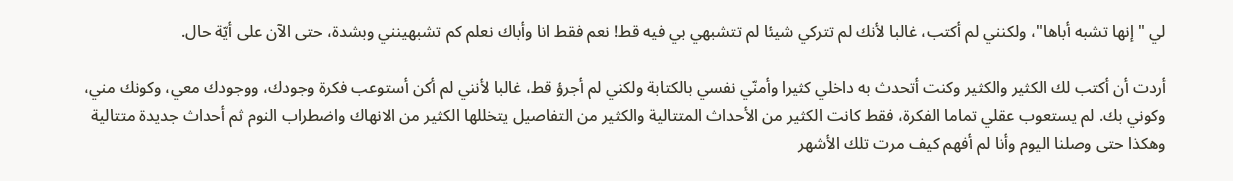لي "إنها تشبه أباها"، ولكنني لم أكتب، غالبا لأنك لم تتركي شيئا لم تتشبهي بي فيه قط! نعم فقط انا وأباك نعلم كم تشبهينني وبشدة، حتى الآن على أيّة حال.

أردت أن أكتب لك الكثير والكثير وكنت أتحدث به داخلي كثيرا وأمنّي نفسي بالكتابة ولكني لم أجرؤ قط، غالبا لأنني لم أكن أستوعب فكرة وجودك، ووجودك معي، وكونك مني، وكوني بك. لم يستعوب عقلي تماما الفكرة، فقط كانت الكثير من الأحداث المتتالية والكثير من التفاصيل يتخللها الكثير من الانهاك واضطراب النوم ثم أحداث جديدة متتالية وهكذا حتى وصلنا اليوم وأنا لم أفهم كيف مرت تلك الأشهر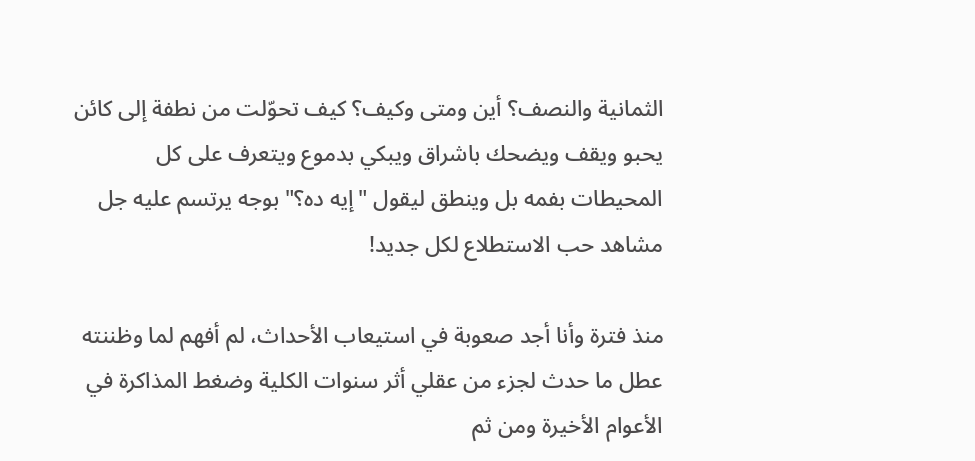الثمانية والنصف؟ أين ومتى وكيف؟ كيف تحوّلت من نطفة إلى كائن يحبو ويقف ويضحك باشراق ويبكي بدموع ويتعرف على كل المحيطات بفمه بل وينطق ليقول "إيه ده؟" بوجه يرتسم عليه جل مشاهد حب الاستطلاع لكل جديد!

منذ فترة وأنا أجد صعوبة في استيعاب الأحداث، لم أفهم لما وظننته عطل ما حدث لجزء من عقلي أثر سنوات الكلية وضغط المذاكرة في الأعوام الأخيرة ومن ثم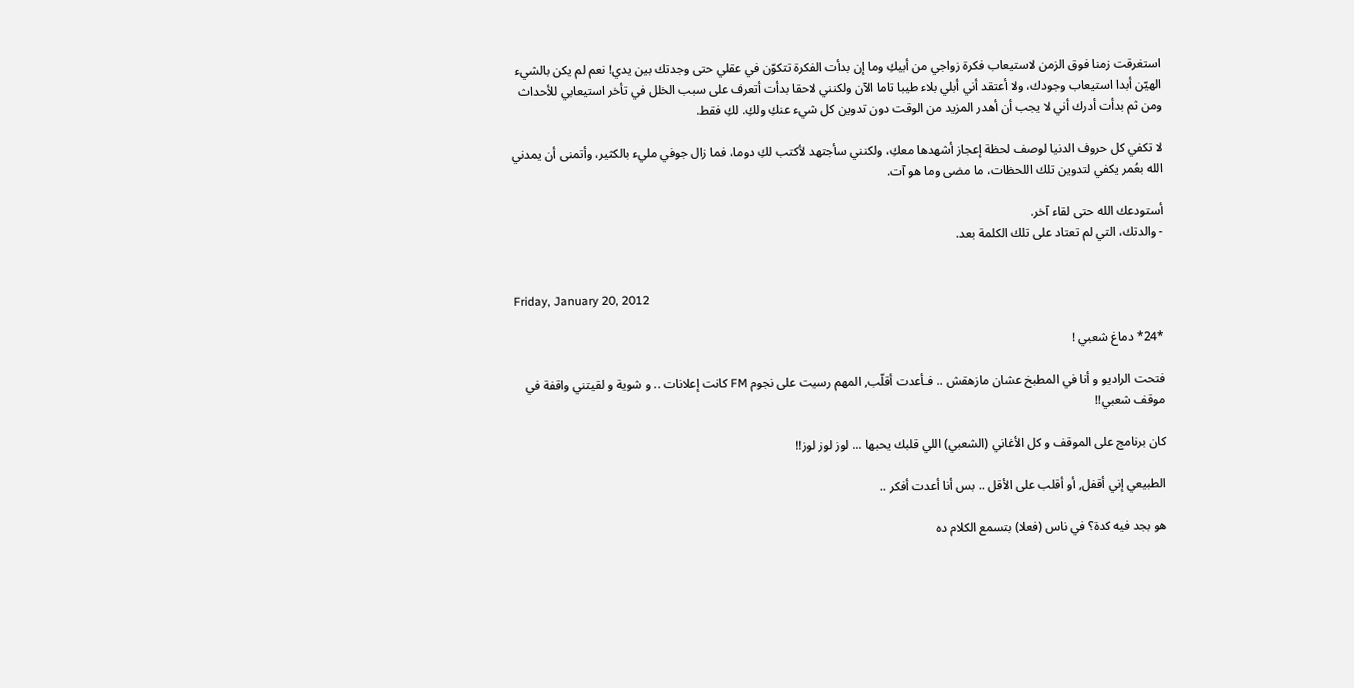استغرقت زمنا فوق الزمن لاستيعاب فكرة زواجي من أبيكِ وما إن بدأت الفكرة تتكوّن في عقلي حتى وجدتك بين يدي! نعم لم يكن بالشيء الهيّن أبدا استيعاب وجودك، ولا أعتقد أني أبلي بلاء طيبا تاما الآن ولكنني لاحقا بدأت أتعرف على سبب الخلل في تأخر استيعابي للأحداث ومن ثم بدأت أدرك أني لا يجب أن أهدر المزيد من الوقت دون تدوين كل شيء عنكِ ولكِ. لكِ فقط.

لا تكفي كل حروف الدنيا لوصف لحظة إعجاز أشهدها معكِ، ولكنني سأجتهد لأكتب لكِ دوما، فما زال جوفي مليء بالكثير، وأتمنى أن يمدني الله بعُمر يكفي لتدوين تلك اللحظات، ما مضى وما هو آت.

أستودعك الله حتى لقاء آخر.
- والدتك، التي لم تعتاد على تلك الكلمة بعد.


Friday, January 20, 2012

*24* دماغ شعبي !

فتحت الراديو و أنا في المطبخ عشان مازهقش .. فـأعدت أقلّب, المهم رسيت على نجوم FM كانت إعلانات .. و شوية و لقيتني واقفة في موقف شعبي!!

كان برنامج على الموقف و كل الأغاني (الشعبي) اللي قلبك يحبها ... لوز لوز لوز!!

الطبيعي إني أقفل, أو أقلب على الأقل .. بس أنا أعدت أفكر ..

هو بجد فيه كدة؟ في ناس (فعلا) بتسمع الكلام ده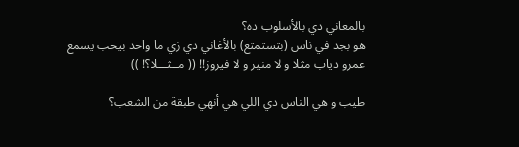بالمعاني دي بالأسلوب ده؟
هو بجد في ناس (بتستمتع) بالأغاني دي زي ما واحد بيحب يسمع عمرو دياب مثلا و لا منير و لا فيروز!! (( مــثـــلا؟! ))

طيب و هي الناس دي اللي هي أنهي طبقة من الشعب؟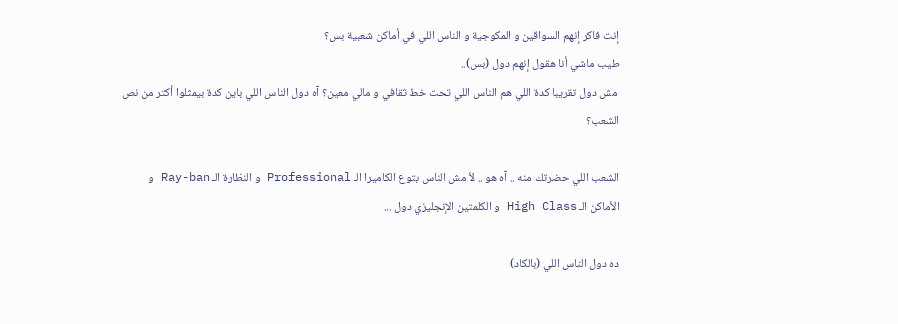إنت فاكر إنهم السواقين و المكوجية و الناس اللي في أماكن شعبية بس؟
طيب ماشي أنا هقول إنهم دول (بس)..
 مش دول تقريبا كدة اللي هم الناس اللي تحت خط ثقافي و مالي معين؟ آه دول الناس اللي باين كدة بيمثلوا أكتر من نص الشعب؟

الشعب اللي حضرتك منه .. آه هو .. لأ مش الناس بتوع الكاميرا الـ Professional و النظارة الـ Ray-ban و الأماكن الـ High Class و الكلمتين الإنجليزي دول ...

ده دول الناس اللي (بالكاد)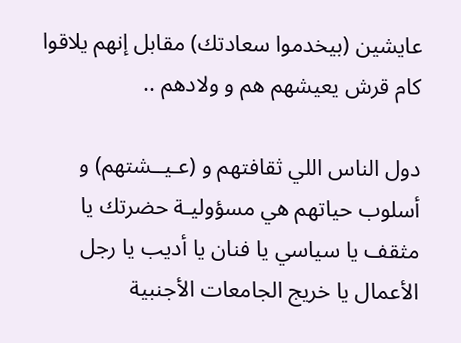عايشين (بيخدموا سعادتك) مقابل إنهم يلاقوا كام قرش يعيشهم هم و ولادهم ..

دول الناس اللي ثقافتهم و (عـيــشتهم) و أسلوب حياتهم هي مسؤوليـة حضرتك يا مثقف يا سياسي يا فنان يا أديب يا رجل الأعمال يا خريج الجامعات الأجنبية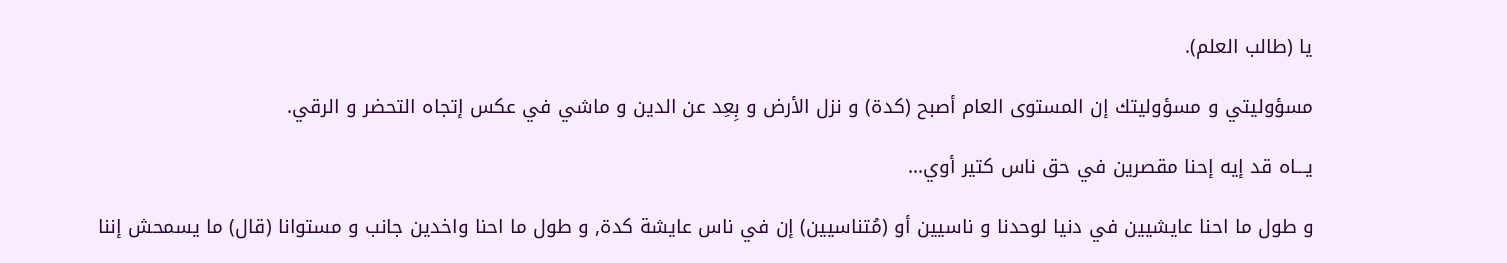يا (طالب العلم).

مسؤوليتي و مسؤوليتك إن المستوى العام أصبح (كدة) و نزل الأرض و بِعِد عن الدين و ماشي في عكس إتجاه التحضر و الرقي.

يـــاه قد إيه إحنا مقصرين في حق ناس كتير أوي...

و طول ما احنا عايشيين في دنيا لوحدنا و ناسيين أو (مُتناسيين) إن في ناس عايشة كدة, و طول ما احنا واخدين جانب و مستوانا (قال) ما يسمحش إننا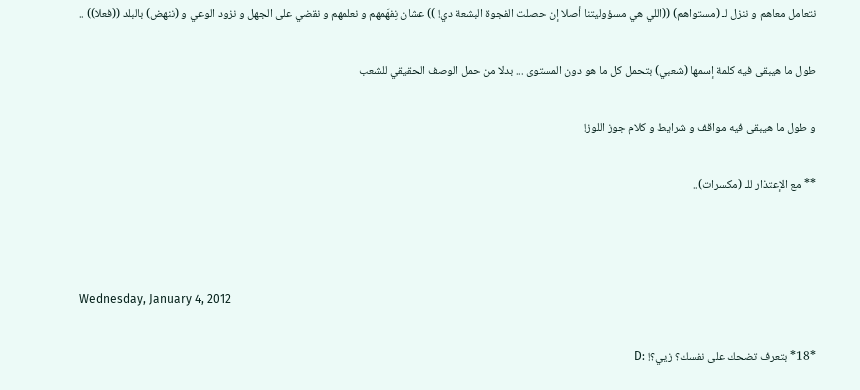نتعامل معاهم و ننزل لـ (مستواهم) ((اللي هي مسؤوليتنا أصلا إن حصلت الفجوة البشعة دي! )) عشان نِفهَمهم و نعلمهم و نقضي على الجهل و نزود الوعي و (ننهض) بالبلد ((فعلا)) ..

طول ما هيبقى فيه كلمة إسمها (شعبي) بتحمل كل ما هو دون المستوى ... بدلا من حمل الوصف الحقيقي للشعب

و طول ما هيبقى فيه مواقف و شرايط و كلام جوز اللوز!

** مع الإعتذار للـ (مكسرات)..



Wednesday, January 4, 2012

*18* بتعرف تضحك على نفسك؟ زيي؟! :D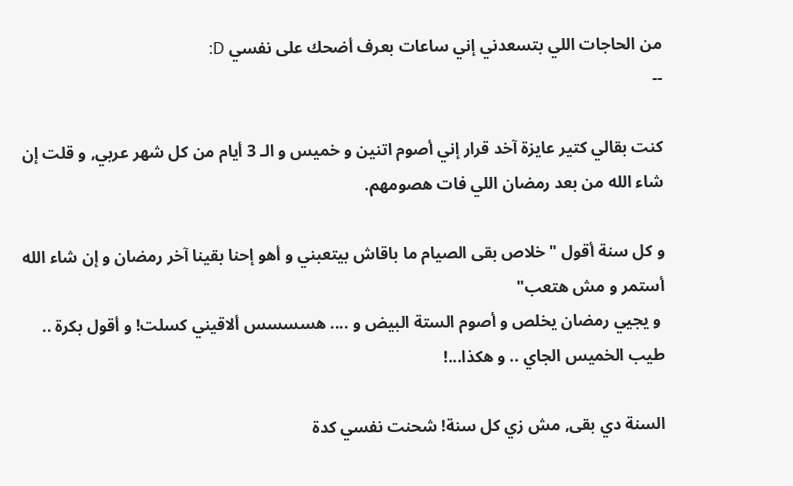من الحاجات اللي بتسعدني إني ساعات بعرف أضحك على نفسي D:
--

كنت بقالي كتير عايزة آخد قرار إني أصوم اتنين و خميس و الـ 3 أيام من كل شهر عربي, و قلت إن شاء الله من بعد رمضان اللي فات هصومهم.

و كل سنة أقول "خلاص بقى الصيام ما باقاش بيتعبني و أهو إحنا بقينا آخر رمضان و إن شاء الله أستمر و مش هتعب"
 و يجيي رمضان يخلص و أصوم الستة البيض و .... هسسسس ألاقيني كسلت! و أقول بكرة .. طيب الخميس الجاي .. و هكذا...!

السنة دي بقى, مش زي كل سنة! شحنت نفسي كدة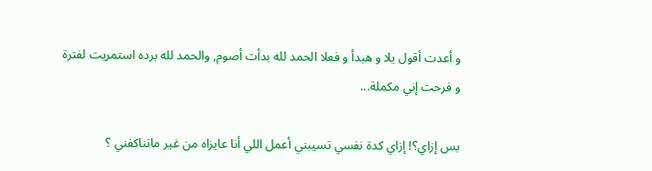و أعدت أقول يلا و هبدأ و فعلا الحمد لله بدأت أصوم, والحمد لله برده استمريت لفترة و فرحت إني مكملة...

بس إزاي؟! إزاي كدة نفسي تسيبني أعمل اللي أنا عايزاه من غير ماتناكفني ؟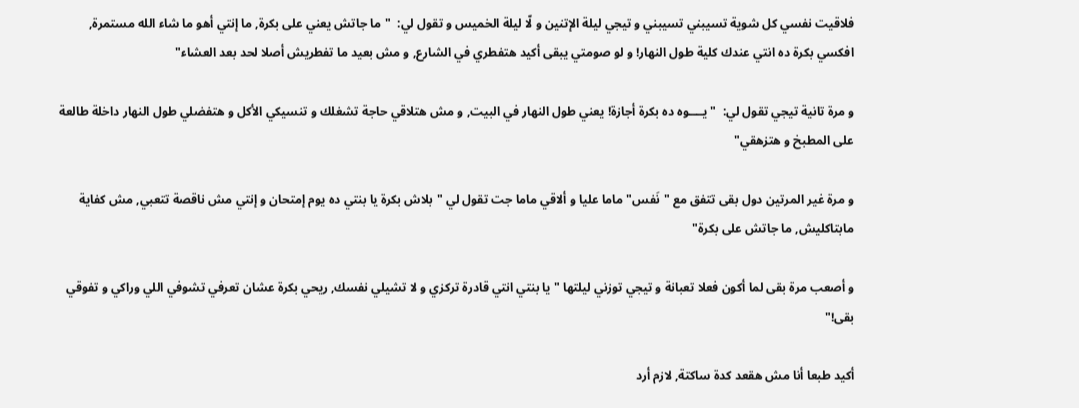فلاقيت نفسي كل شوية تسيبني تسيبني و تيجي ليلة الإتنين و لّا ليلة الخميس و تقول لي:  "ما جاتش يعني على بكرة, ما إنتي أهو ما شاء الله مستمرة, افكسي بكرة ده انتي عندك كلية طول النهار! و لو صومتي يبقى أكيد هتفطري في الشارع, و مش بعيد ما تفطريش أصلا لحد بعد العشاء"

و مرة تانية تيجي تقول لي:  "يــــوه ده بكرة أجازة! يعني طول النهار في البيت, و مش هتلاقي حاجة تشغلك و تنسيكي الأكل و هتفضلي طول النهار داخلة طالعة على المطبخ و هتزهقي"

و مرة غير المرتين دول بقى تتفق مع "نَفس" ماما عليا و ألاقي ماما جت تقول لي "بلاش بكرة يا بنتي ده يوم إمتحان و إنتي مش ناقصة تتعبي, مش كفاية مابتاكليش, ما جاتش على بكرة"

و أصعب مرة بقى لما أكون فعلا تعبانة و تيجي توزني ليلتها "يا بنتي انتي قادرة تركزي و لا تشيلي نفسك, ريحي بكرة عشان تعرفي تشوفي اللي وراكي و تفوقي بقى!"

أكيد طبعا أنا مش هقعد كدة ساكتة, لازم أرد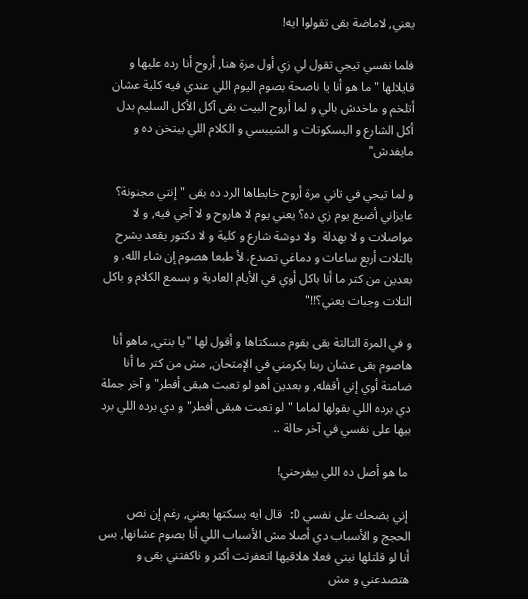يعني, لاماضة بقى تقولوا ايه!

فلما نفسي تيجي تقول لي زي أول مرة هنا, أروح أنا رده عليها و قايلالها "ما هو أنا يا ناصحة بصوم اليوم اللي عندي فيه كلية عشان أتلخم و ماخدش بالي و لما أروح البيت بقى آكل الأكل السليم بدل أكل الشارع و البسكوتات و الشيبسي و الكلام اللي بيتخن ده و مايفدش"

و لما تيجي في تاني مرة أروح خابطاها الرد ده بقى "إنتي مجنونة؟ عايزاني أضيع يوم زي ده؟ يعني يوم لا هاروح و لا آجي فيه, و لا مواصلات و لا بهدلة  ولا دوشة شارع و كلية و لا دكتور يقعد يشرح بالتلات أربع ساعات و دماغي تصدع. لأ طبعا هصوم إن شاء الله. و بعدين من كتر ما أنا باكل أوي في الأيام العادية و بسمع الكلام و باكل التلات وجبات يعني؟!!"

و في المرة التالتة بقى بقوم مسكتاها و أقول لها "يا بنتي, ماهو أنا هاصوم بقى عشان ربنا يكرمني في الإمتحان, مش من كتر ما أنا ضامنة أوي إني أقفله, و بعدين أهو لو تعبت هبقى أفطر" و آخر جملة دي برده اللي بقولها لماما "لو تعبت هبقى أفطر" و دي برده اللي برد بيها على نفسي في آخر حالة ..

 ما هو أصل ده اللي بيفرحني!

 إني بضحك على نفسي D:  قال ايه بسكتها يعني, رغم إن نص الحجج و الأسباب دي أصلا مش الأسباب اللي أنا بصوم عشانها, بس أنا لو قلتلها نيتي فعلا هلاقيها اتعفرتت أكتر و ناكفتني بقى و هتصدعني و مش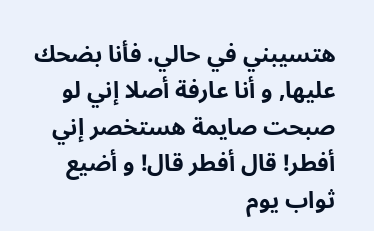هتسيبني في حالي. فأنا بضحك عليها, و أنا عارفة أصلا إني لو صبحت صايمة هستخصر إني أفطر! قال أفطر قال! و أضيع ثواب يوم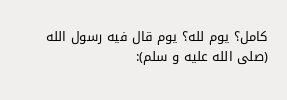كامل؟ يوم لله؟ يوم قال فيه رسول الله (صلى الله عليه و سلم):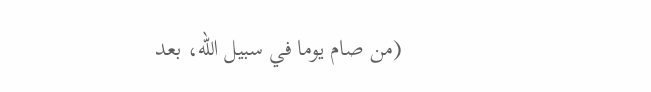(من صام يوما في سبيل الله، بعد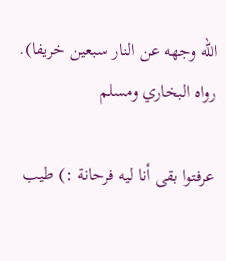الله وجهه عن النار سبعين خريفا). رواه البخاري ومسلم

عرفتوا بقى أنا ليه فرحانة :) طيب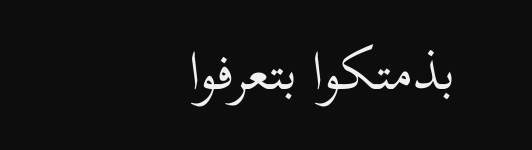بذمتكوا بتعرفوا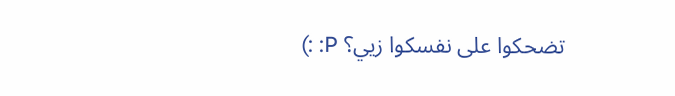تضحكوا على نفسكوا زيي؟ P: :)